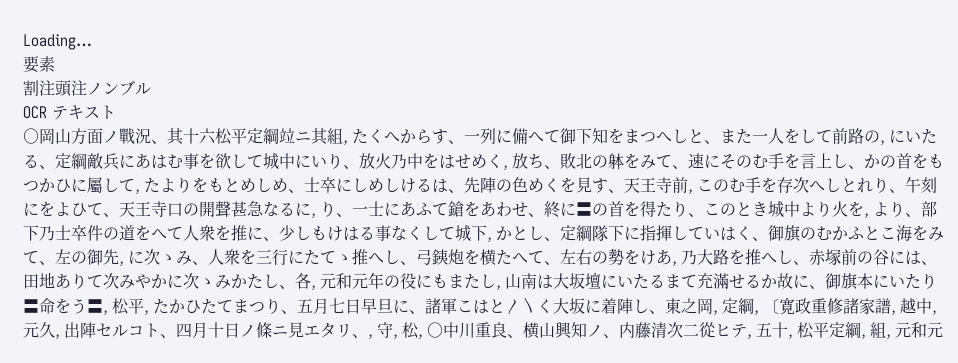Loading…
要素
割注頭注ノンブル
OCR テキスト
○岡山方面ノ戰況、其十六松平定綱竝ニ其組, たくへからす、一列に備へて御下知をまつへしと、また一人をして前路の, にいたる、定綱敵兵にあはむ事を欲して城中にいり、放火乃中をはせめく, 放ち、敗北の躰をみて、速にそのむ手を言上し、かの首をもつかひに屬して, たよりをもとめしめ、士卒にしめしけるは、先陣の色めくを見す、天王寺前, このむ手を存次へしとれり、午刻にをよひて、天王寺口の開聲甚急なるに, り、一士にあふて鎗をあわせ、終に〓の首を得たり、このとき城中より火を, より、部下乃士卒件の道をへて人衆を推に、少しもけはる事なくして城下, かとし、定綱隊下に指揮していはく、御旗のむかふとこ海をみて、左の御先, に次ゝみ、人衆を三行にたてゝ推へし、弓銕炮を横たへて、左右の勢をけあ, 乃大路を推へし、赤塚前の谷には、田地ありて次みやかに次ゝみかたし、各, 元和元年の役にもまたし, 山南は大坂壇にいたるまて充滿せるか故に、御旗本にいたり〓命をう〓, 松平, たかひたてまつり、五月七日早旦に、諸軍こはと〳〵く大坂に着陣し、東之岡, 定綱, 〔寛政重修諸家譜, 越中, 元久, 出陣セルコト、四月十日ノ條ニ見エタリ、, 守, 松, ○中川重良、横山興知ノ、内藤清次二從ヒテ, 五十, 松平定綱, 組, 元和元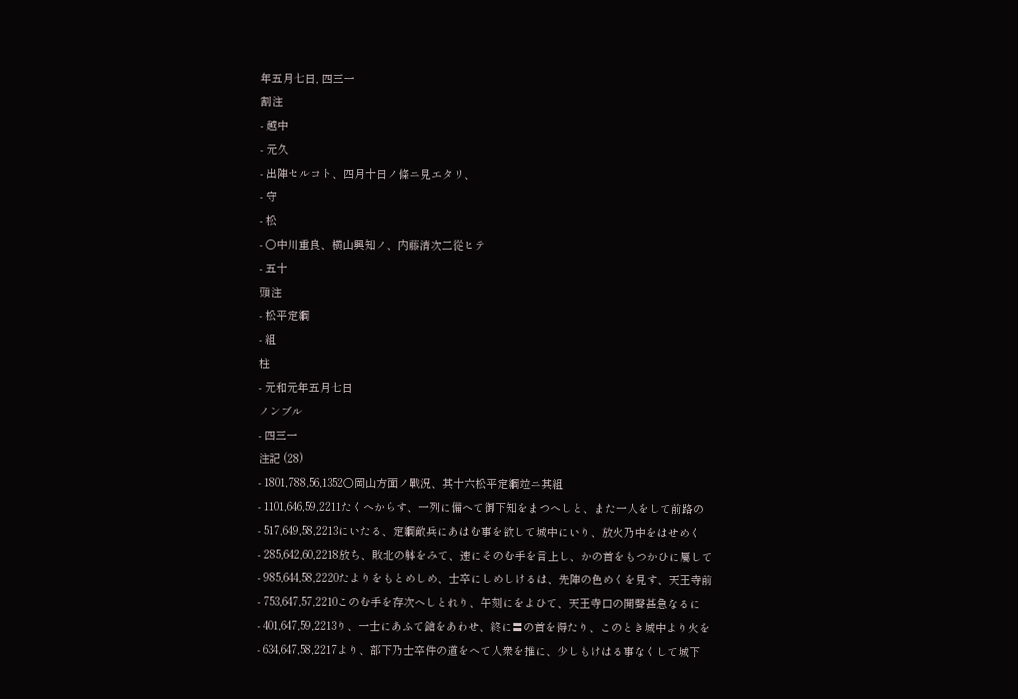年五月七日, 四三一
割注
- 越中
- 元久
- 出陣セルコト、四月十日ノ條ニ見エタリ、
- 守
- 松
- ○中川重良、横山興知ノ、内藤清次二從ヒテ
- 五十
頭注
- 松平定綱
- 組
柱
- 元和元年五月七日
ノンブル
- 四三一
注記 (28)
- 1801,788,56,1352○岡山方面ノ戰況、其十六松平定綱竝ニ其組
- 1101,646,59,2211たくへからす、一列に備へて御下知をまつへしと、また一人をして前路の
- 517,649,58,2213にいたる、定綱敵兵にあはむ事を欲して城中にいり、放火乃中をはせめく
- 285,642,60,2218放ち、敗北の躰をみて、速にそのむ手を言上し、かの首をもつかひに屬して
- 985,644,58,2220たよりをもとめしめ、士卒にしめしけるは、先陣の色めくを見す、天王寺前
- 753,647,57,2210このむ手を存次へしとれり、午刻にをよひて、天王寺口の開聲甚急なるに
- 401,647,59,2213り、一士にあふて鎗をあわせ、終に〓の首を得たり、このとき城中より火を
- 634,647,58,2217より、部下乃士卒件の道をへて人衆を推に、少しもけはる事なくして城下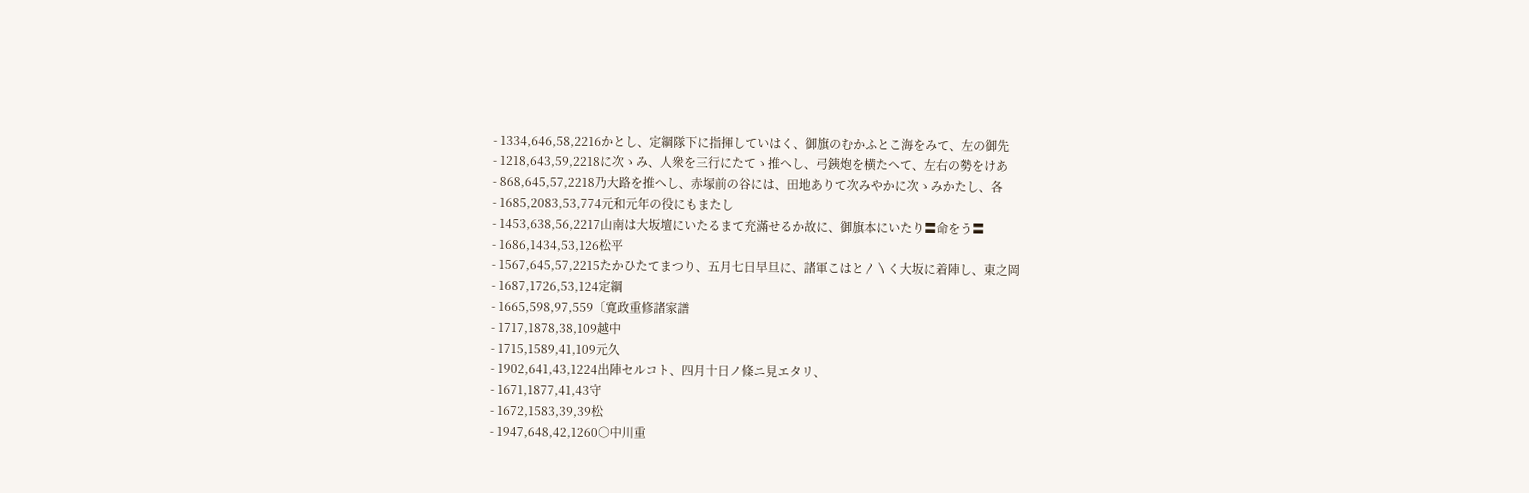- 1334,646,58,2216かとし、定綱隊下に指揮していはく、御旗のむかふとこ海をみて、左の御先
- 1218,643,59,2218に次ゝみ、人衆を三行にたてゝ推へし、弓銕炮を横たへて、左右の勢をけあ
- 868,645,57,2218乃大路を推へし、赤塚前の谷には、田地ありて次みやかに次ゝみかたし、各
- 1685,2083,53,774元和元年の役にもまたし
- 1453,638,56,2217山南は大坂壇にいたるまて充滿せるか故に、御旗本にいたり〓命をう〓
- 1686,1434,53,126松平
- 1567,645,57,2215たかひたてまつり、五月七日早旦に、諸軍こはと〳〵く大坂に着陣し、東之岡
- 1687,1726,53,124定綱
- 1665,598,97,559〔寛政重修諸家譜
- 1717,1878,38,109越中
- 1715,1589,41,109元久
- 1902,641,43,1224出陣セルコト、四月十日ノ條ニ見エタリ、
- 1671,1877,41,43守
- 1672,1583,39,39松
- 1947,648,42,1260○中川重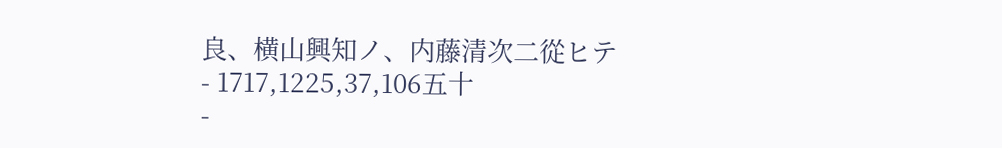良、横山興知ノ、内藤清次二從ヒテ
- 1717,1225,37,106五十
-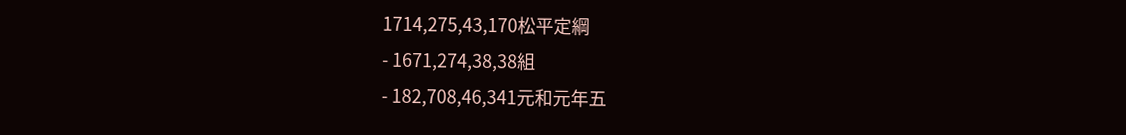1714,275,43,170松平定綱
- 1671,274,38,38組
- 182,708,46,341元和元年五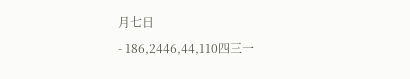月七日
- 186,2446,44,110四三一